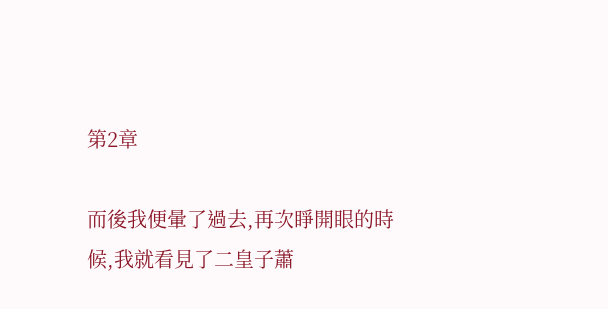第2章

而後我便暈了過去,再次睜開眼的時候,我就看見了二皇子蕭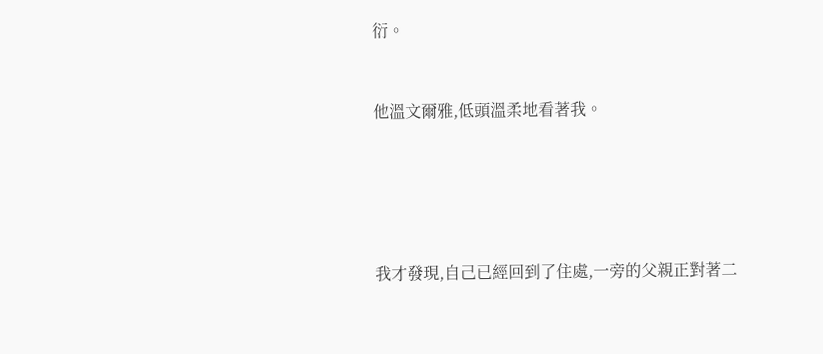衍。


他溫文爾雅,低頭溫柔地看著我。





我才發現,自己已經回到了住處,一旁的父親正對著二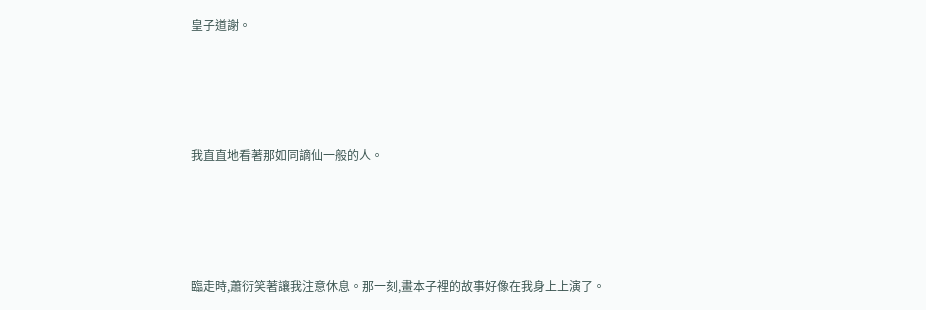皇子道謝。





我直直地看著那如同謫仙一般的人。





臨走時,蕭衍笑著讓我注意休息。那一刻,畫本子裡的故事好像在我身上上演了。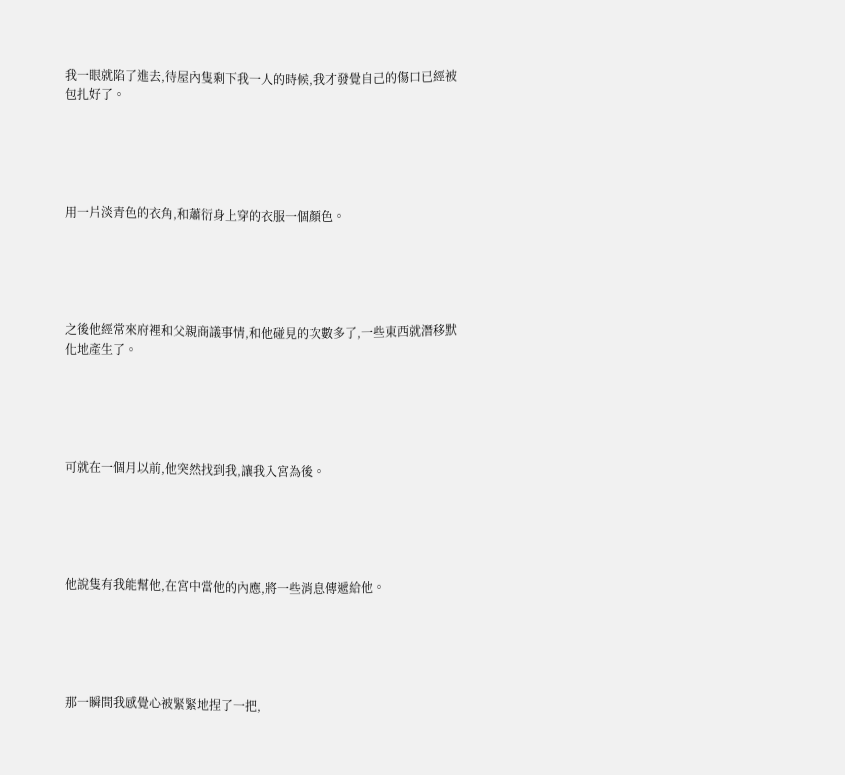我一眼就陷了進去,待屋內隻剩下我一人的時候,我才發覺自己的傷口已經被包扎好了。





用一片淡青色的衣角,和蕭衍身上穿的衣服一個顏色。





之後他經常來府裡和父親商議事情,和他碰見的次數多了,一些東西就潛移默化地產生了。





可就在一個月以前,他突然找到我,讓我入宮為後。





他說隻有我能幫他,在宮中當他的內應,將一些消息傳遞給他。





那一瞬間我感覺心被緊緊地捏了一把,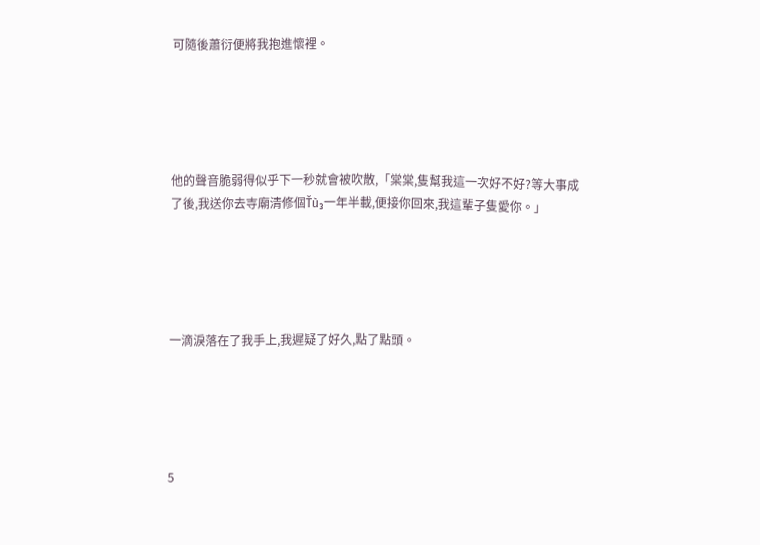可隨後蕭衍便將我抱進懷裡。





他的聲音脆弱得似乎下一秒就會被吹散,「棠棠,隻幫我這一次好不好?等大事成了後,我送你去寺廟清修個Ťù₃一年半載,便接你回來,我這輩子隻愛你。」





一滴淚落在了我手上,我遲疑了好久,點了點頭。





5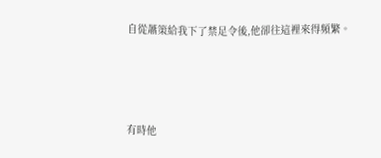自從蕭策給我下了禁足令後,他卻往這裡來得頻繁。





有時他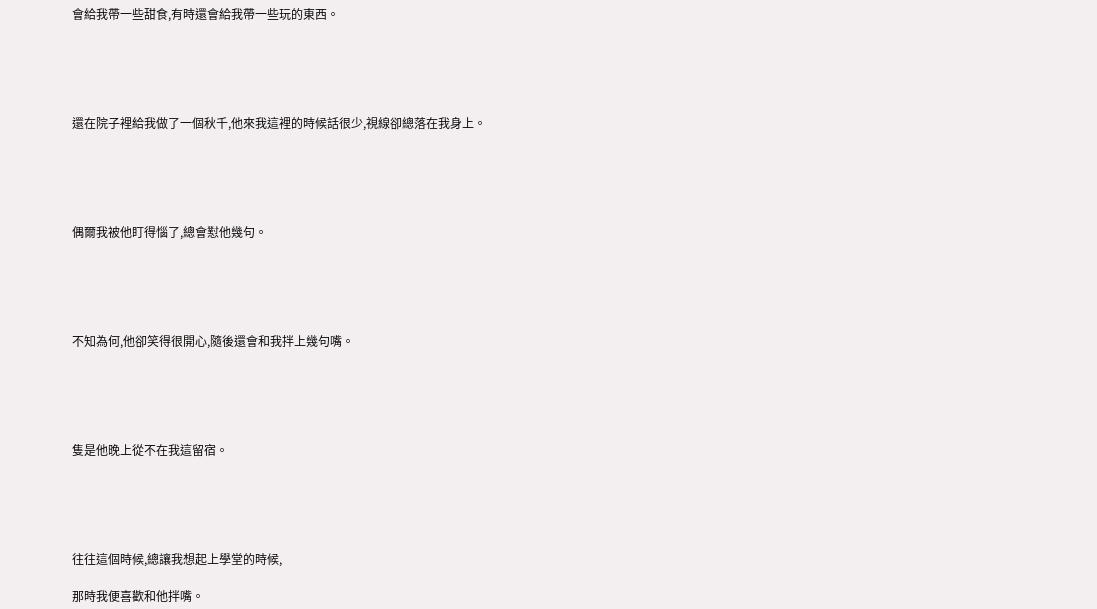會給我帶一些甜食,有時還會給我帶一些玩的東西。





還在院子裡給我做了一個秋千,他來我這裡的時候話很少,視線卻總落在我身上。





偶爾我被他盯得惱了,總會懟他幾句。





不知為何,他卻笑得很開心,隨後還會和我拌上幾句嘴。





隻是他晚上從不在我這留宿。





往往這個時候,總讓我想起上學堂的時候,

那時我便喜歡和他拌嘴。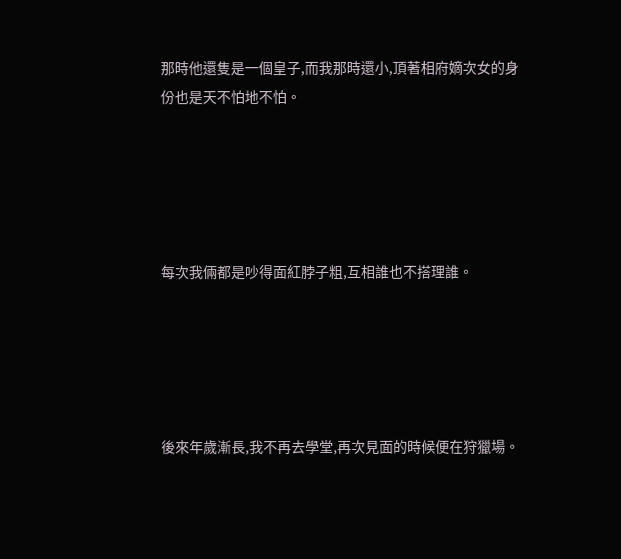那時他還隻是一個皇子,而我那時還小,頂著相府嫡次女的身份也是天不怕地不怕。





每次我倆都是吵得面紅脖子粗,互相誰也不搭理誰。





後來年歲漸長,我不再去學堂,再次見面的時候便在狩獵場。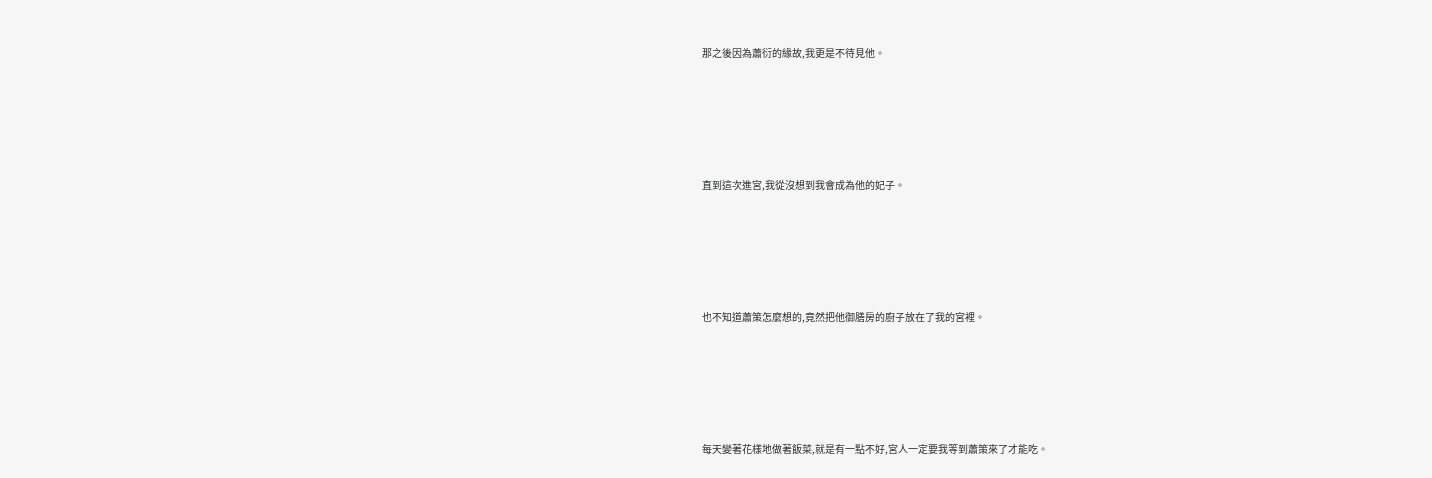那之後因為蕭衍的緣故,我更是不待見他。





直到這次進宮,我從沒想到我會成為他的妃子。





也不知道蕭策怎麼想的,竟然把他御膳房的廚子放在了我的宮裡。





每天變著花樣地做著飯菜,就是有一點不好,宮人一定要我等到蕭策來了才能吃。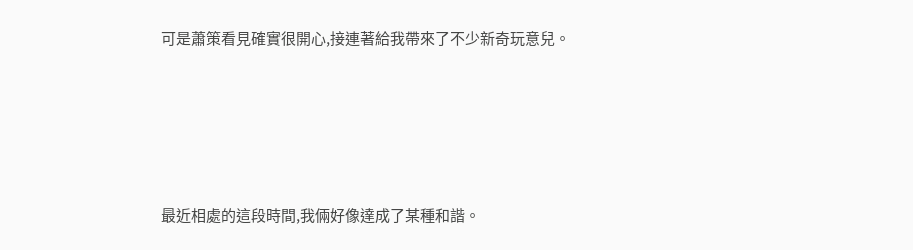可是蕭策看見確實很開心,接連著給我帶來了不少新奇玩意兒。





最近相處的這段時間,我倆好像達成了某種和諧。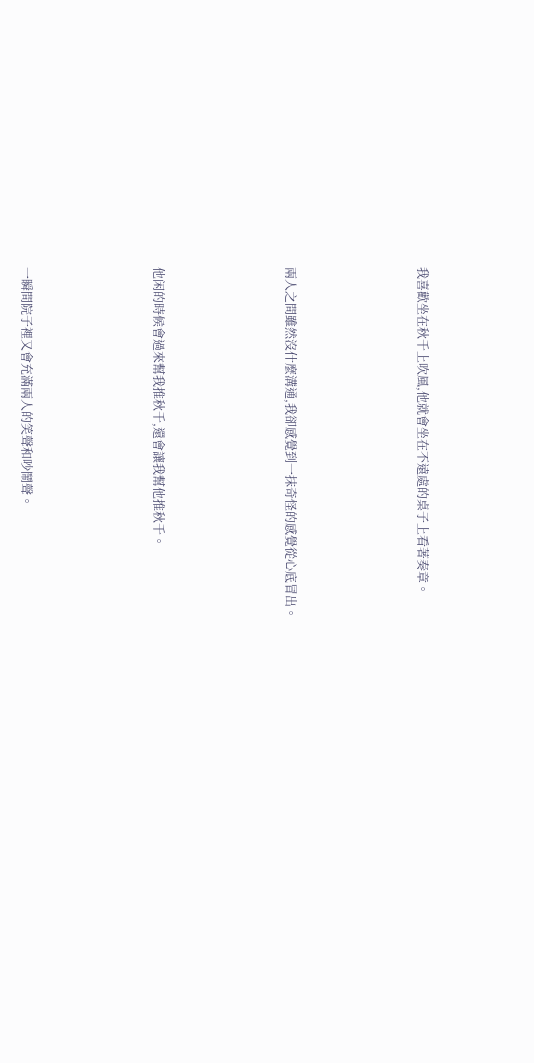我喜歡坐在秋千上吹風,他就會坐在不遠處的桌子上看著奏章。





兩人之間雖然沒什麼溝通,我卻感覺到一抹奇怪的感覺從心底冒出。





他闲的時候會過來幫我推秋千,還會讓我幫他推秋千。





一瞬間院子裡又會充滿兩人的笑聲和吵鬧聲。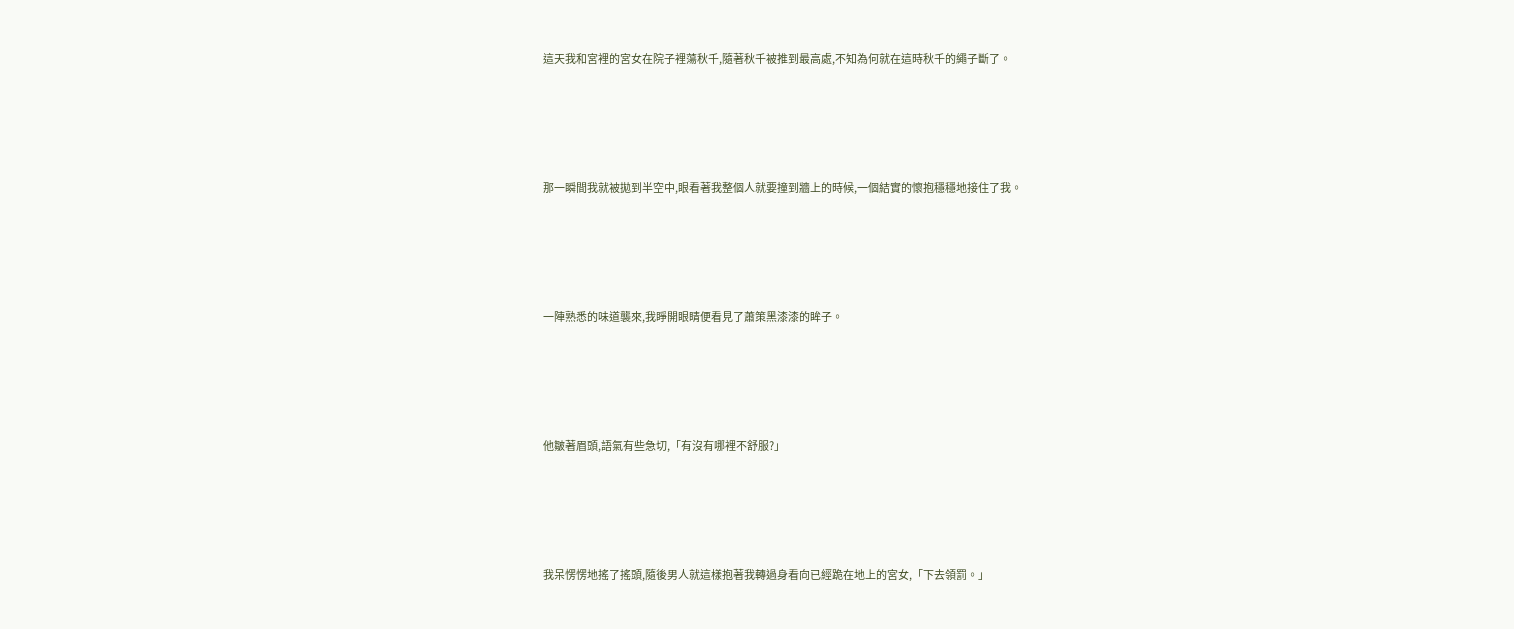這天我和宮裡的宮女在院子裡蕩秋千,隨著秋千被推到最高處,不知為何就在這時秋千的繩子斷了。





那一瞬間我就被拋到半空中,眼看著我整個人就要撞到牆上的時候,一個結實的懷抱穩穩地接住了我。





一陣熟悉的味道襲來,我睜開眼睛便看見了蕭策黑漆漆的眸子。





他皺著眉頭,語氣有些急切,「有沒有哪裡不舒服?」





我呆愣愣地搖了搖頭,隨後男人就這樣抱著我轉過身看向已經跪在地上的宮女,「下去領罰。」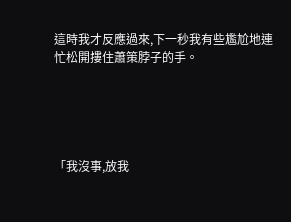這時我才反應過來,下一秒我有些尷尬地連忙松開摟住蕭策脖子的手。





「我沒事,放我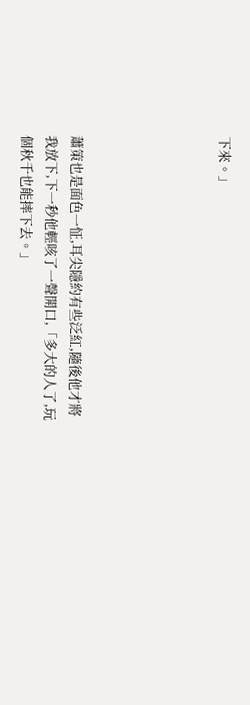下來。」





蕭策也是面色一怔,耳尖隱約有些泛紅,隨後他才將我放下,下一秒他輕咳了一聲開口,「多大的人了,玩個秋千也能摔下去。」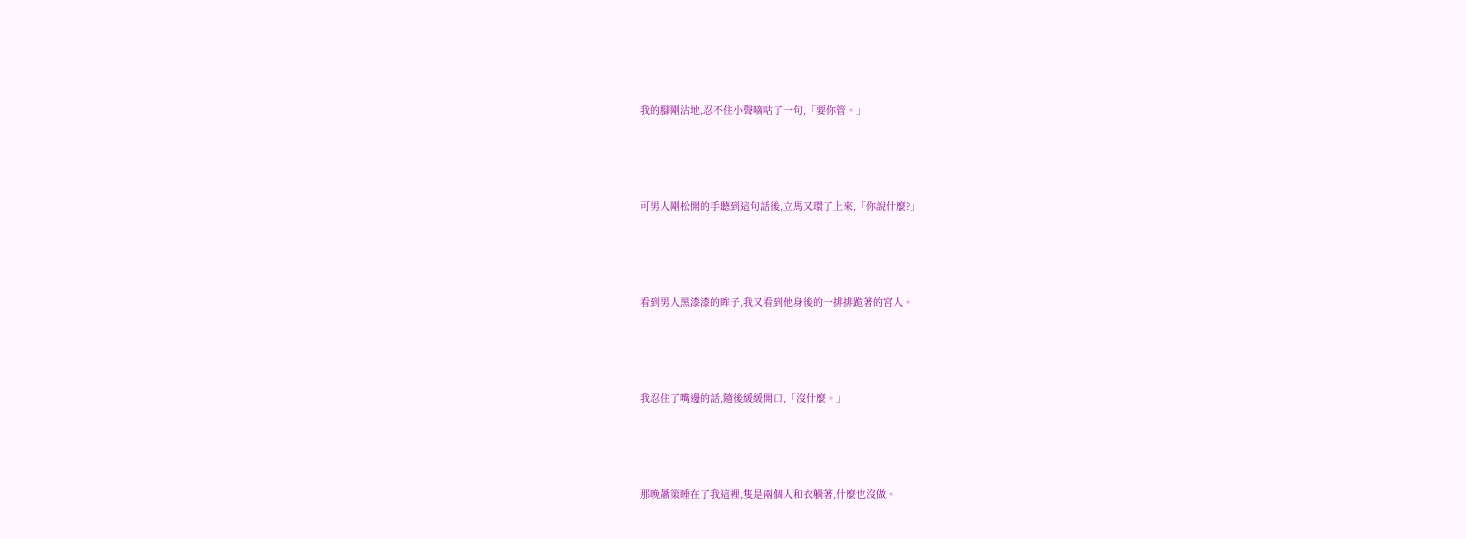我的腳剛沾地,忍不住小聲嘀咕了一句,「要你管。」





可男人剛松開的手聽到這句話後,立馬又環了上來,「你說什麼?」





看到男人黑漆漆的眸子,我又看到他身後的一排排跪著的宮人。





我忍住了嘴邊的話,隨後緩緩開口,「沒什麼。」





那晚蕭策睡在了我這裡,隻是兩個人和衣躺著,什麼也沒做。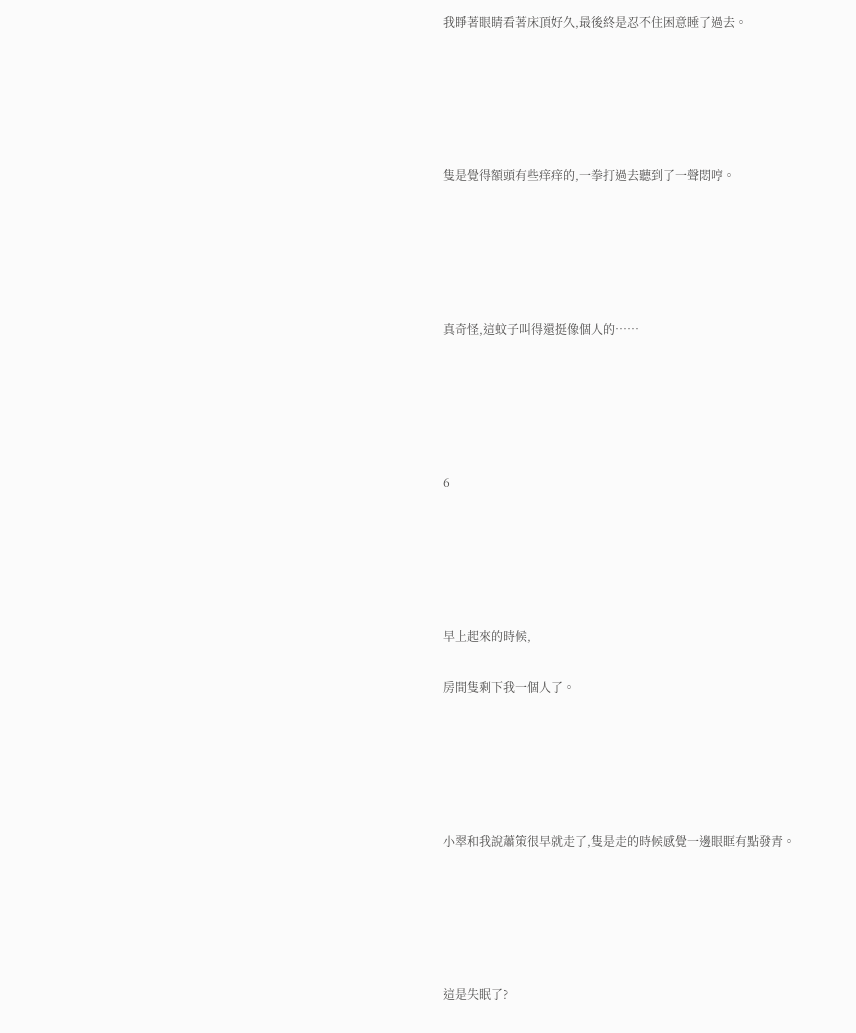我睜著眼睛看著床頂好久,最後終是忍不住困意睡了過去。





隻是覺得額頭有些痒痒的,一拳打過去聽到了一聲悶哼。





真奇怪,這蚊子叫得還挺像個人的……





6





早上起來的時候,

房間隻剩下我一個人了。





小翠和我說蕭策很早就走了,隻是走的時候感覺一邊眼眶有點發青。





這是失眠了?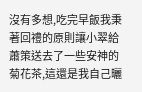沒有多想,吃完早飯我秉著回禮的原則讓小翠給蕭策送去了一些安神的菊花茶,這還是我自己曬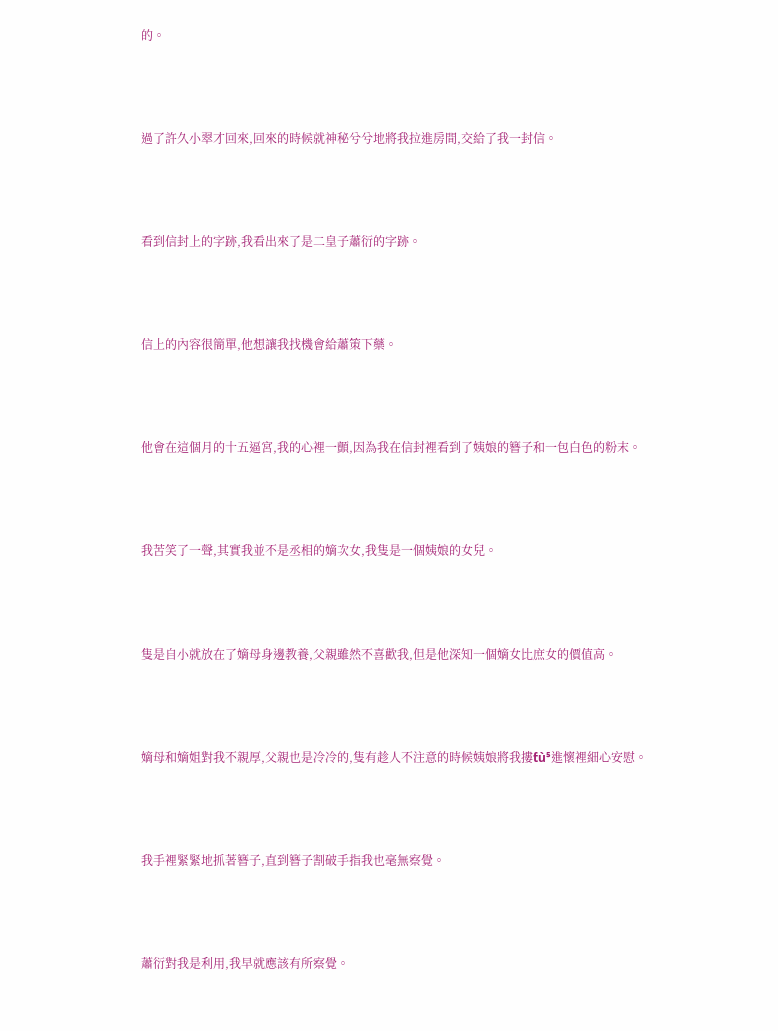的。





過了許久小翠才回來,回來的時候就神秘兮兮地將我拉進房間,交給了我一封信。





看到信封上的字跡,我看出來了是二皇子蕭衍的字跡。





信上的內容很簡單,他想讓我找機會給蕭策下藥。





他會在這個月的十五逼宮,我的心裡一顫,因為我在信封裡看到了姨娘的簪子和一包白色的粉末。





我苦笑了一聲,其實我並不是丞相的嫡次女,我隻是一個姨娘的女兒。





隻是自小就放在了嫡母身邊教養,父親雖然不喜歡我,但是他深知一個嫡女比庶女的價值高。





嫡母和嫡姐對我不親厚,父親也是冷冷的,隻有趁人不注意的時候姨娘將我摟ƭù⁵進懷裡細心安慰。





我手裡緊緊地抓著簪子,直到簪子割破手指我也毫無察覺。





蕭衍對我是利用,我早就應該有所察覺。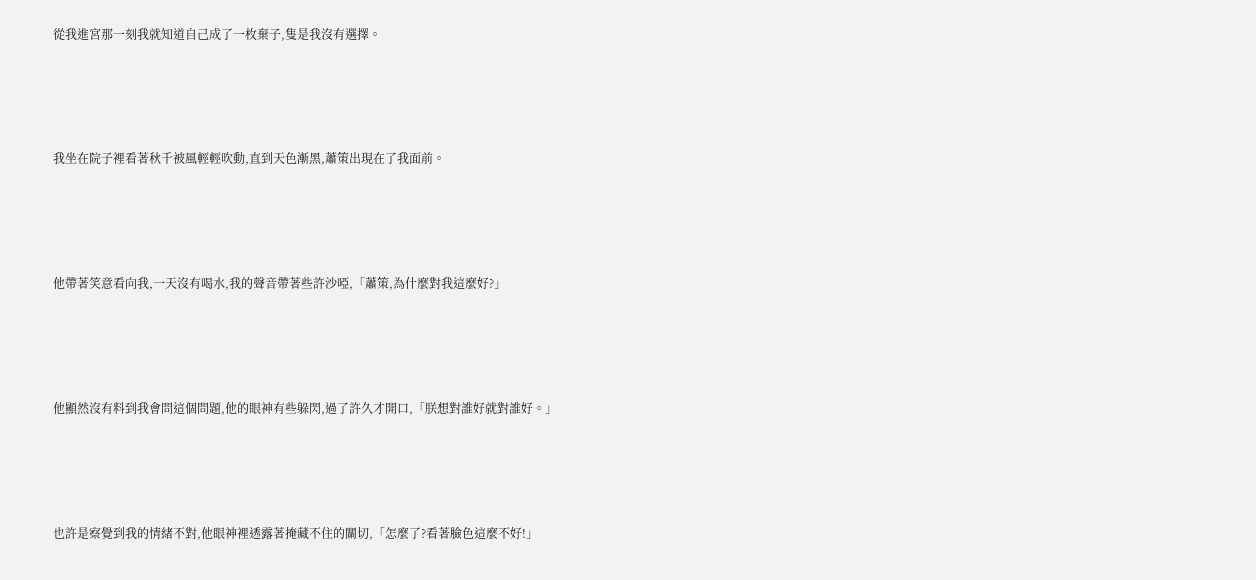從我進宮那一刻我就知道自己成了一枚棄子,隻是我沒有選擇。





我坐在院子裡看著秋千被風輕輕吹動,直到天色漸黑,蕭策出現在了我面前。





他帶著笑意看向我,一天沒有喝水,我的聲音帶著些許沙啞,「蕭策,為什麼對我這麼好?」





他顯然沒有料到我會問這個問題,他的眼神有些躲閃,過了許久才開口,「朕想對誰好就對誰好。」





也許是察覺到我的情緒不對,他眼神裡透露著掩藏不住的關切,「怎麼了?看著臉色這麼不好!」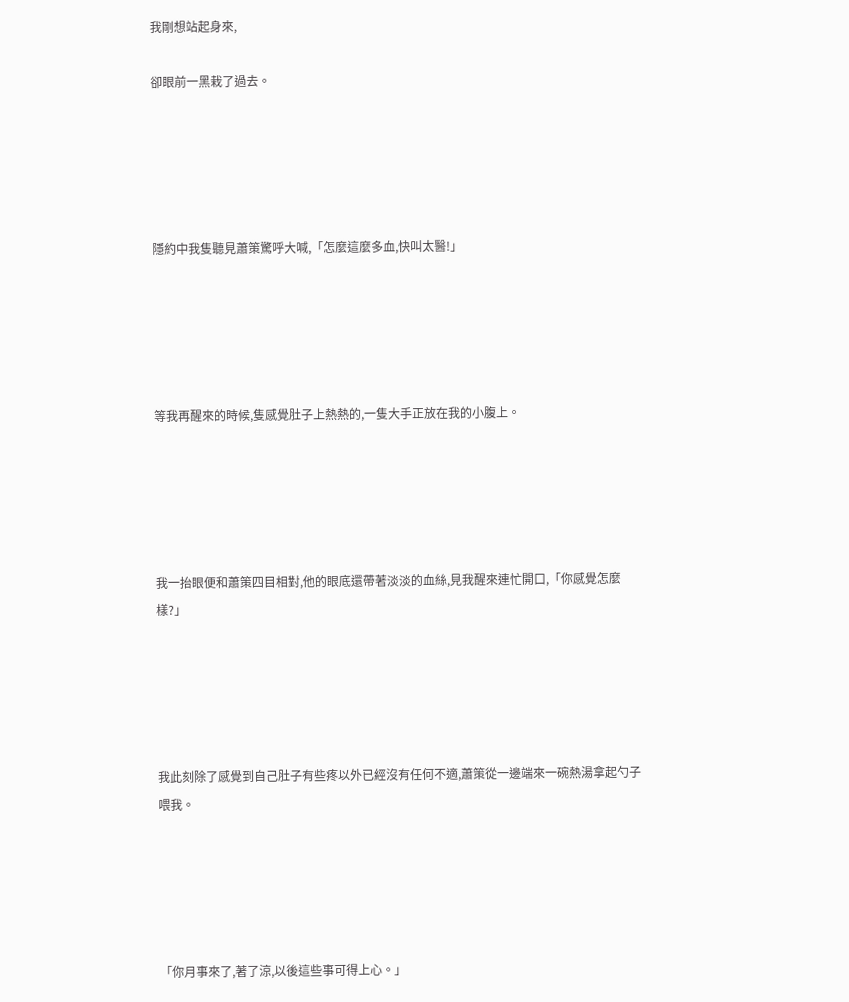我剛想站起身來,

卻眼前一黑栽了過去。





隱約中我隻聽見蕭策驚呼大喊,「怎麼這麼多血,快叫太醫!」





等我再醒來的時候,隻感覺肚子上熱熱的,一隻大手正放在我的小腹上。





我一抬眼便和蕭策四目相對,他的眼底還帶著淡淡的血絲,見我醒來連忙開口,「你感覺怎麼樣?」





我此刻除了感覺到自己肚子有些疼以外已經沒有任何不適,蕭策從一邊端來一碗熱湯拿起勺子喂我。





「你月事來了,著了涼,以後這些事可得上心。」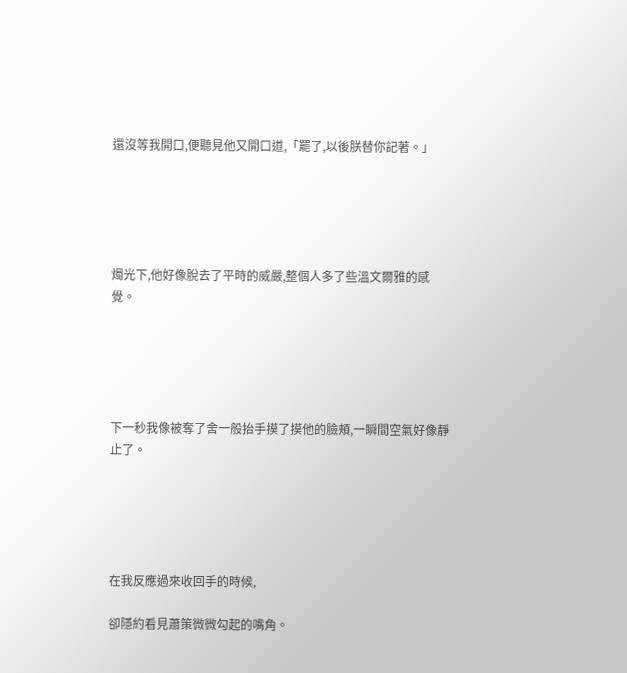還沒等我開口,便聽見他又開口道,「罷了,以後朕替你記著。」





燭光下,他好像脫去了平時的威嚴,整個人多了些溫文爾雅的感覺。





下一秒我像被奪了舍一般抬手摸了摸他的臉頰,一瞬間空氣好像靜止了。





在我反應過來收回手的時候,

卻隱約看見蕭策微微勾起的嘴角。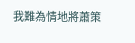我難為情地將蕭策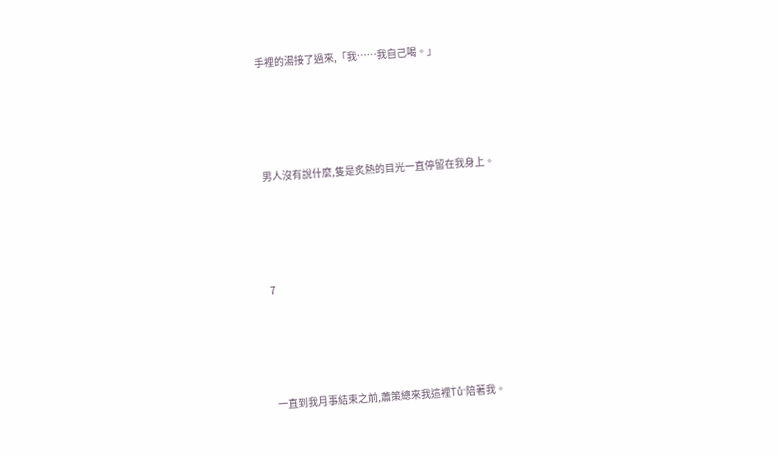手裡的湯接了過來,「我……我自己喝。」





男人沒有說什麼,隻是炙熱的目光一直停留在我身上。





7





一直到我月事結束之前,蕭策總來我這裡Ṫů⁻陪著我。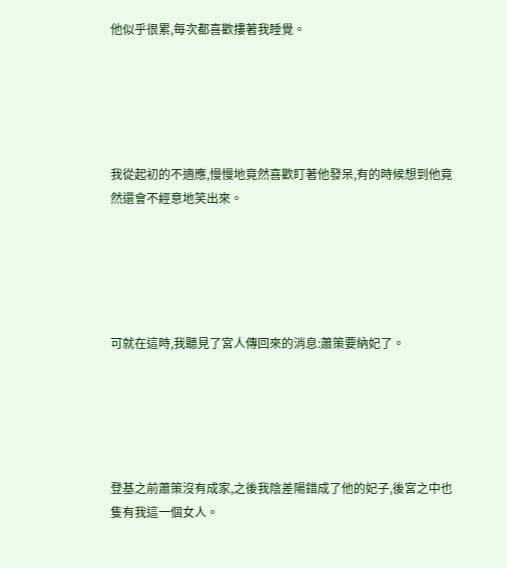他似乎很累,每次都喜歡摟著我睡覺。





我從起初的不適應,慢慢地竟然喜歡盯著他發呆,有的時候想到他竟然還會不經意地笑出來。





可就在這時,我聽見了宮人傳回來的消息:蕭策要納妃了。





登基之前蕭策沒有成家,之後我陰差陽錯成了他的妃子,後宮之中也隻有我這一個女人。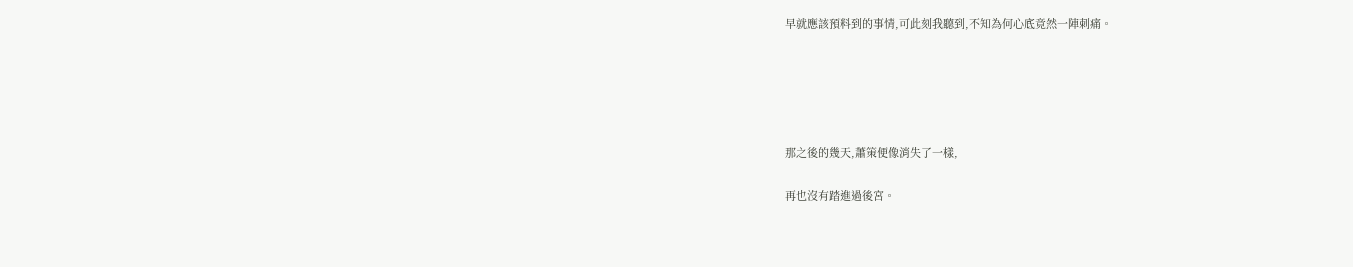早就應該預料到的事情,可此刻我聽到,不知為何心底竟然一陣刺痛。





那之後的幾天,蕭策便像消失了一樣,

再也沒有踏進過後宮。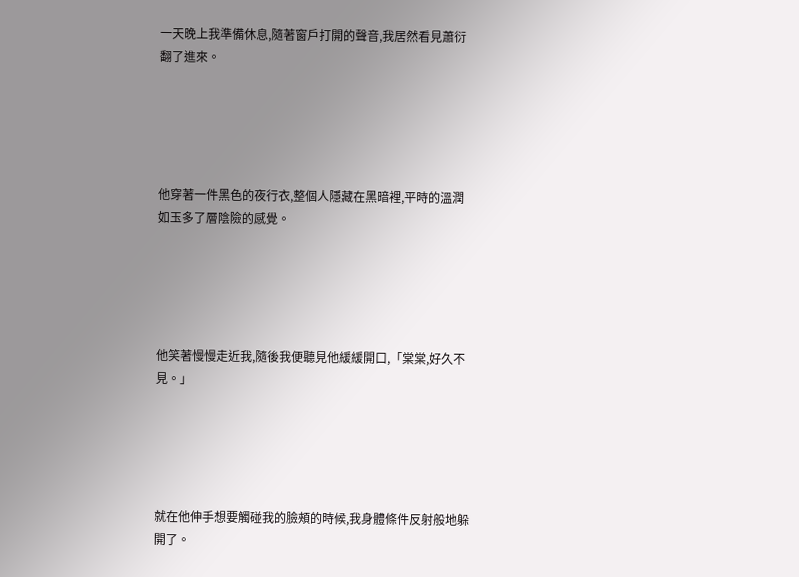一天晚上我準備休息,隨著窗戶打開的聲音,我居然看見蕭衍翻了進來。





他穿著一件黑色的夜行衣,整個人隱藏在黑暗裡,平時的溫潤如玉多了層陰險的感覺。





他笑著慢慢走近我,隨後我便聽見他緩緩開口,「棠棠,好久不見。」





就在他伸手想要觸碰我的臉頰的時候,我身體條件反射般地躲開了。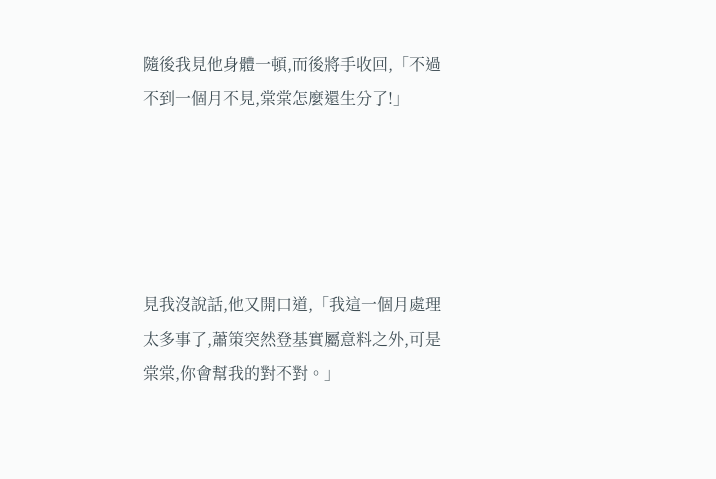隨後我見他身體一頓,而後將手收回,「不過不到一個月不見,棠棠怎麼還生分了!」





見我沒說話,他又開口道,「我這一個月處理太多事了,蕭策突然登基實屬意料之外,可是棠棠,你會幫我的對不對。」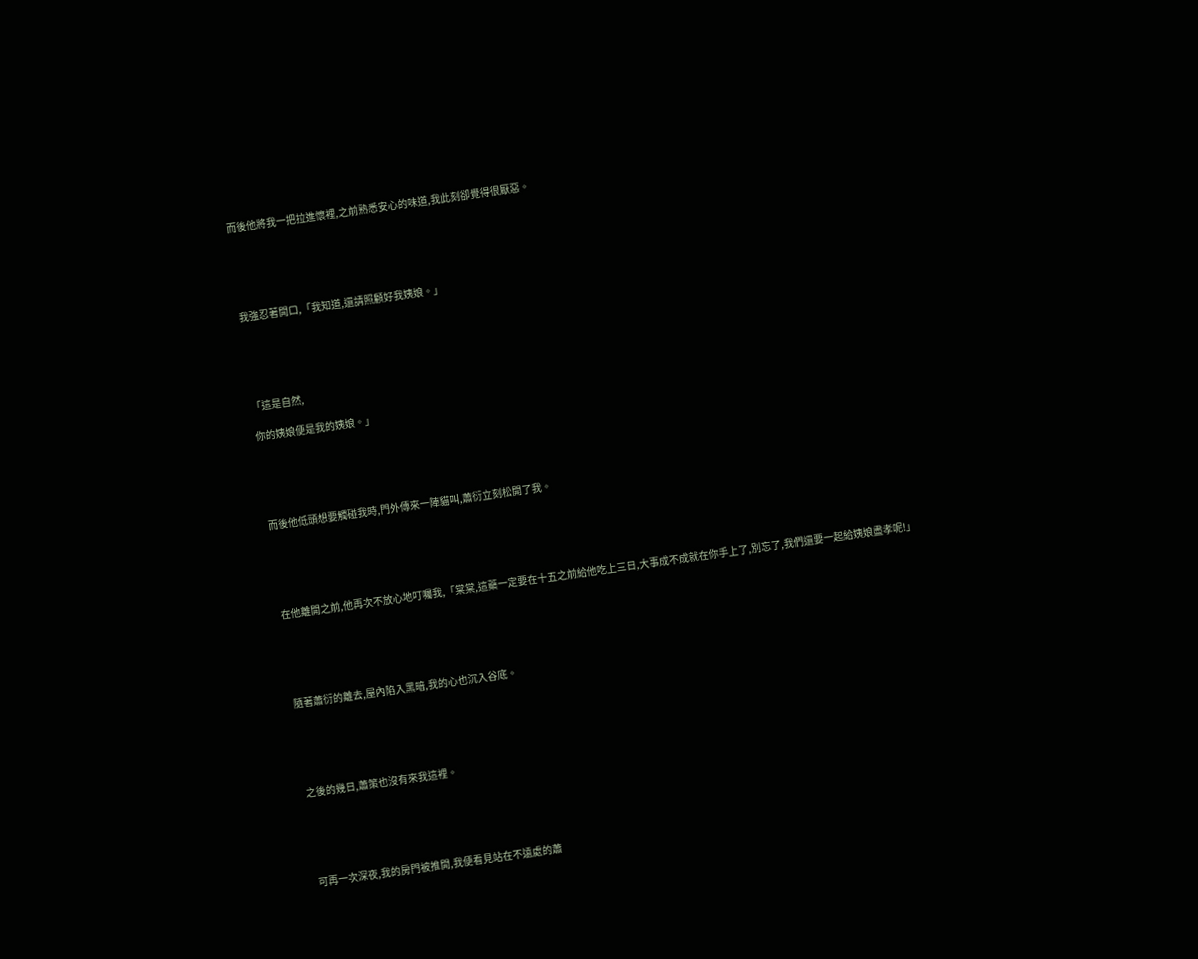而後他將我一把拉進懷裡,之前熟悉安心的味道,我此刻卻覺得很厭惡。





我強忍著開口,「我知道,還請照顧好我姨娘。」





「這是自然,

你的姨娘便是我的姨娘。」





而後他低頭想要觸碰我時,門外傳來一陣貓叫,蕭衍立刻松開了我。





在他離開之前,他再次不放心地叮囑我,「棠棠,這藥一定要在十五之前給他吃上三日,大事成不成就在你手上了,別忘了,我們還要一起給姨娘盡孝呢!」





隨著蕭衍的離去,屋內陷入黑暗,我的心也沉入谷底。





之後的幾日,蕭策也沒有來我這裡。





可再一次深夜,我的房門被推開,我便看見站在不遠處的蕭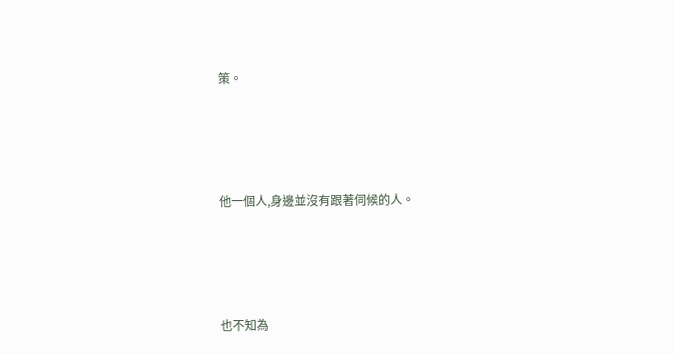策。





他一個人,身邊並沒有跟著伺候的人。





也不知為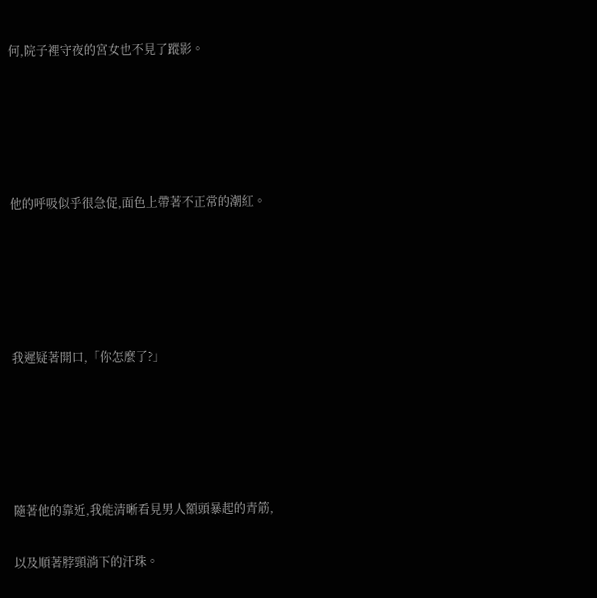何,院子裡守夜的宮女也不見了蹤影。





他的呼吸似乎很急促,面色上帶著不正常的潮紅。





我遲疑著開口,「你怎麼了?」





隨著他的靠近,我能清晰看見男人額頭暴起的青筋,

以及順著脖頸淌下的汗珠。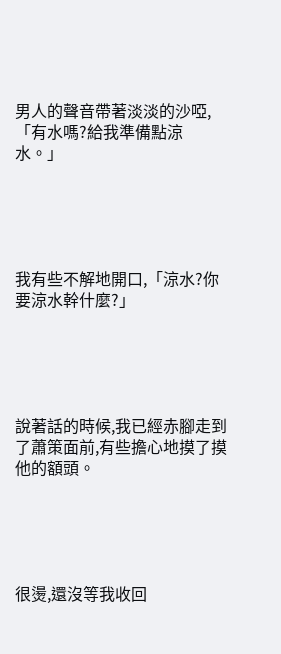男人的聲音帶著淡淡的沙啞,「有水嗎?給我準備點涼水。」





我有些不解地開口,「涼水?你要涼水幹什麼?」





說著話的時候,我已經赤腳走到了蕭策面前,有些擔心地摸了摸他的額頭。





很燙,還沒等我收回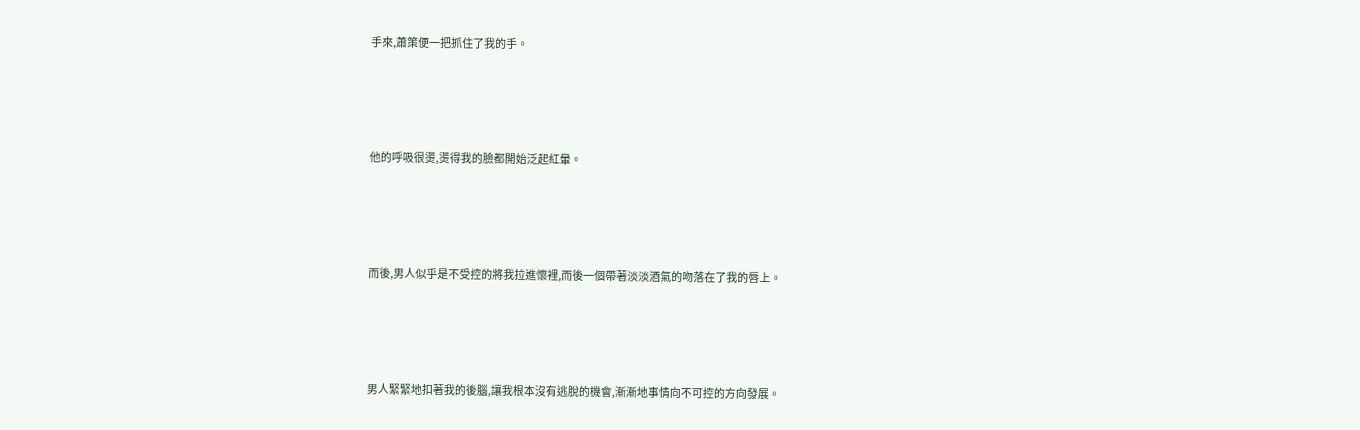手來,蕭策便一把抓住了我的手。





他的呼吸很燙,燙得我的臉都開始泛起紅暈。





而後,男人似乎是不受控的將我拉進懷裡,而後一個帶著淡淡酒氣的吻落在了我的唇上。





男人緊緊地扣著我的後腦,讓我根本沒有逃脫的機會,漸漸地事情向不可控的方向發展。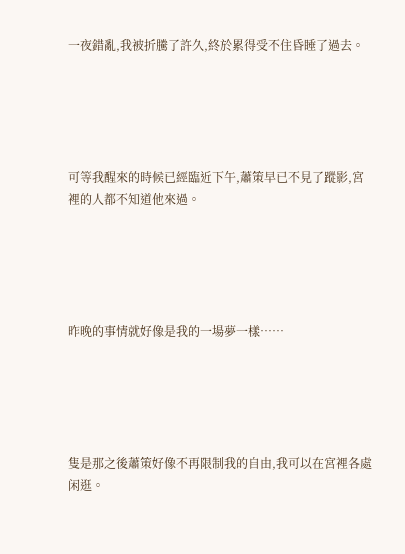一夜錯亂,我被折騰了許久,終於累得受不住昏睡了過去。





可等我醒來的時候已經臨近下午,蕭策早已不見了蹤影,宮裡的人都不知道他來過。





昨晚的事情就好像是我的一場夢一樣……





隻是那之後蕭策好像不再限制我的自由,我可以在宮裡各處闲逛。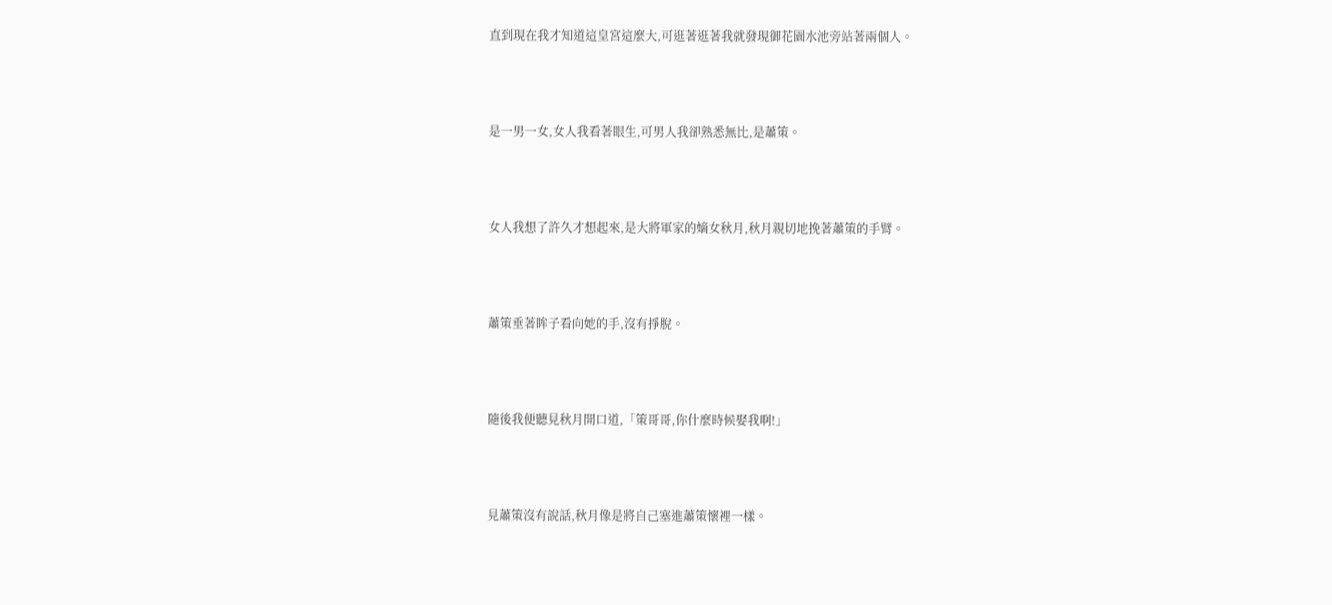直到現在我才知道這皇宮這麼大,可逛著逛著我就發現御花園水池旁站著兩個人。





是一男一女,女人我看著眼生,可男人我卻熟悉無比,是蕭策。





女人我想了許久才想起來,是大將軍家的嫡女秋月,秋月親切地挽著蕭策的手臂。





蕭策垂著眸子看向她的手,沒有掙脫。





隨後我便聽見秋月開口道,「策哥哥,你什麼時候娶我啊!」





見蕭策沒有說話,秋月像是將自己塞進蕭策懷裡一樣。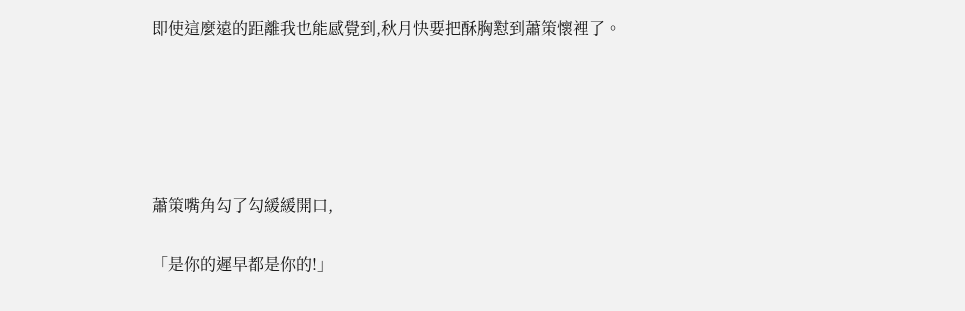即使這麼遠的距離我也能感覺到,秋月快要把酥胸懟到蕭策懷裡了。





蕭策嘴角勾了勾緩緩開口,

「是你的遲早都是你的!」